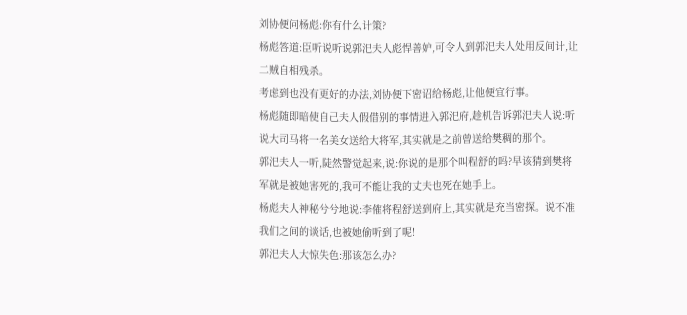刘协便问杨彪:你有什么计策?
杨彪答道:臣听说听说郭汜夫人彪悍善妒,可令人到郭汜夫人处用反间计,让二贼自相残杀。
考虑到也没有更好的办法,刘协便下密诏给杨彪,让他便宜行事。
杨彪随即暗使自己夫人假借别的事情进入郭汜府,趁机告诉郭汜夫人说:听说大司马将一名美女送给大将军,其实就是之前曾送给樊稠的那个。
郭汜夫人一听,陡然警觉起来,说:你说的是那个叫程舒的吗?早该猜到樊将军就是被她害死的,我可不能让我的丈夫也死在她手上。
杨彪夫人神秘兮兮地说:李傕将程舒送到府上,其实就是充当密探。说不准我们之间的谈话,也被她偷听到了呢!
郭汜夫人大惊失色:那该怎么办?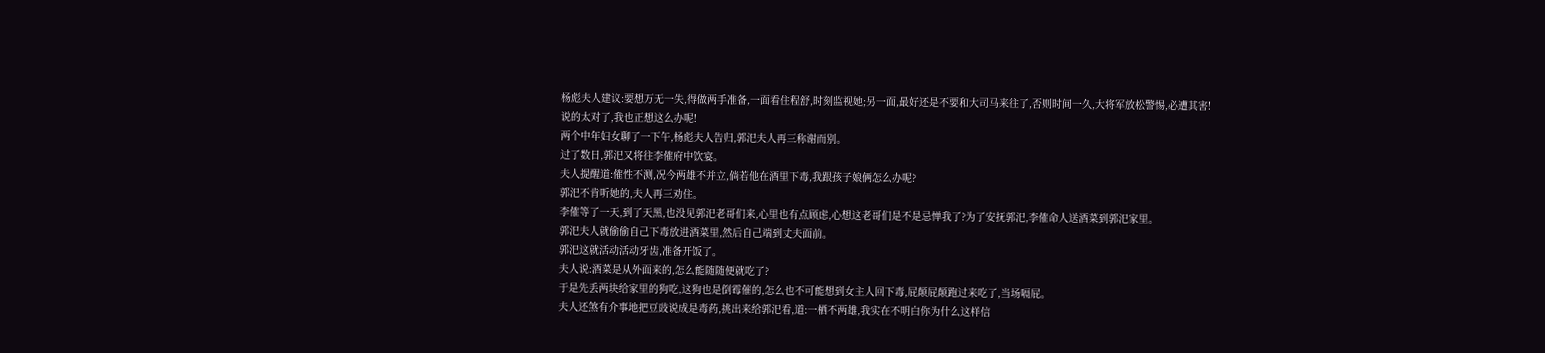杨彪夫人建议:要想万无一失,得做两手准备,一面看住程舒,时刻监视她;另一面,最好还是不要和大司马来往了,否则时间一久,大将军放松警惕,必遭其害!
说的太对了,我也正想这么办呢!
两个中年妇女聊了一下午,杨彪夫人告归,郭汜夫人再三称谢而别。
过了数日,郭汜又将往李傕府中饮宴。
夫人提醒道:傕性不测,况今两雄不并立,倘若他在酒里下毒,我跟孩子娘俩怎么办呢?
郭汜不肯听她的,夫人再三劝住。
李傕等了一天,到了天黑,也没见郭汜老哥们来,心里也有点顾虑,心想这老哥们是不是忌惮我了?为了安抚郭汜,李傕命人送酒菜到郭汜家里。
郭汜夫人就偷偷自己下毒放进酒菜里,然后自己端到丈夫面前。
郭汜这就活动活动牙齿,准备开饭了。
夫人说:酒菜是从外面来的,怎么能随随便就吃了?
于是先丢两块给家里的狗吃,这狗也是倒霉催的,怎么也不可能想到女主人回下毒,屁颠屁颠跑过来吃了,当场嗝屁。
夫人还煞有介事地把豆豉说成是毒药,挑出来给郭汜看,道:一栖不两雄,我实在不明白你为什么这样信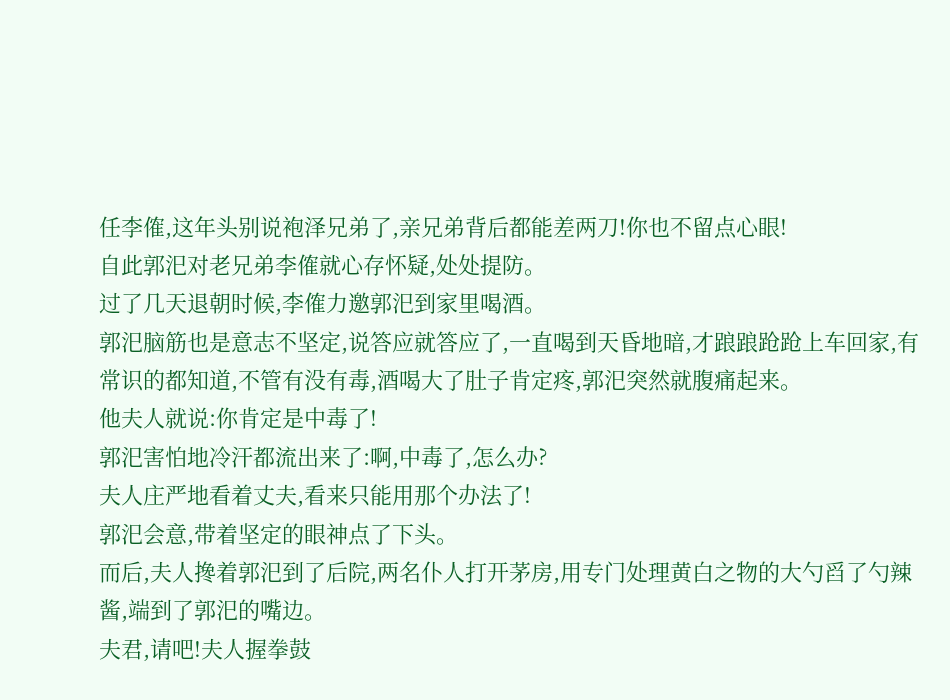任李傕,这年头别说袍泽兄弟了,亲兄弟背后都能差两刀!你也不留点心眼!
自此郭汜对老兄弟李傕就心存怀疑,处处提防。
过了几天退朝时候,李傕力邀郭汜到家里喝酒。
郭汜脑筋也是意志不坚定,说答应就答应了,一直喝到天昏地暗,才踉踉跄跄上车回家,有常识的都知道,不管有没有毒,酒喝大了肚子肯定疼,郭汜突然就腹痛起来。
他夫人就说:你肯定是中毒了!
郭汜害怕地冷汗都流出来了:啊,中毒了,怎么办?
夫人庄严地看着丈夫,看来只能用那个办法了!
郭汜会意,带着坚定的眼神点了下头。
而后,夫人搀着郭汜到了后院,两名仆人打开茅房,用专门处理黄白之物的大勺舀了勺辣酱,端到了郭汜的嘴边。
夫君,请吧!夫人握拳鼓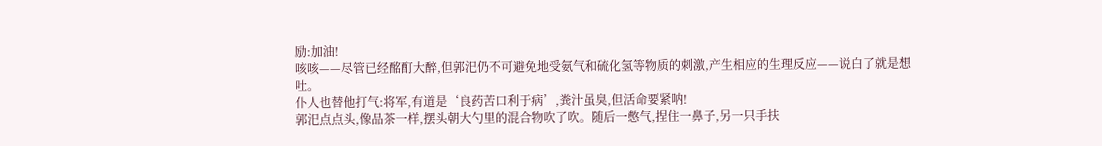励:加油!
咳咳——尽管已经酩酊大醉,但郭汜仍不可避免地受氨气和硫化氢等物质的刺激,产生相应的生理反应——说白了就是想吐。
仆人也替他打气:将军,有道是‘良药苦口利于病’,粪汁虽臭,但活命要紧呐!
郭汜点点头,像品茶一样,摆头朝大勺里的混合物吹了吹。随后一憋气,捏住一鼻子,另一只手扶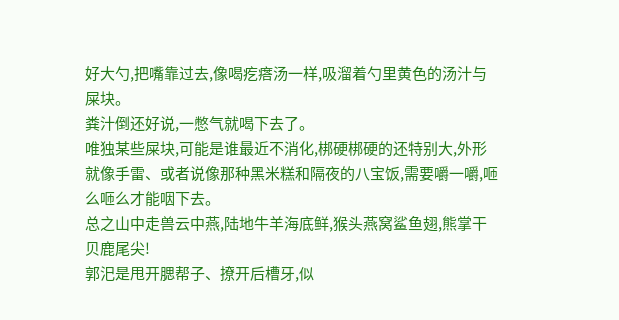好大勺,把嘴靠过去,像喝疙瘩汤一样,吸溜着勺里黄色的汤汁与屎块。
粪汁倒还好说,一憋气就喝下去了。
唯独某些屎块,可能是谁最近不消化,梆硬梆硬的还特别大,外形就像手雷、或者说像那种黑米糕和隔夜的八宝饭,需要嚼一嚼,咂么咂么才能咽下去。
总之山中走兽云中燕,陆地牛羊海底鲜,猴头燕窝鲨鱼翅,熊掌干贝鹿尾尖!
郭汜是甩开腮帮子、撩开后槽牙,似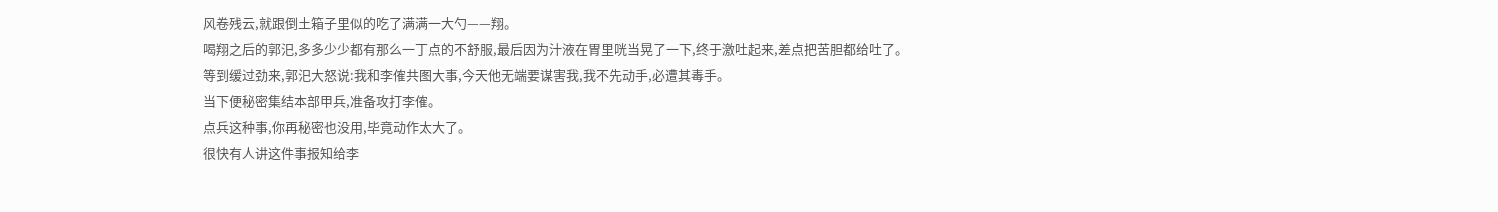风卷残云,就跟倒土箱子里似的吃了满满一大勺——翔。
喝翔之后的郭汜,多多少少都有那么一丁点的不舒服,最后因为汁液在胃里咣当晃了一下,终于激吐起来,差点把苦胆都给吐了。
等到缓过劲来,郭汜大怒说:我和李傕共图大事,今天他无端要谋害我,我不先动手,必遭其毒手。
当下便秘密集结本部甲兵,准备攻打李傕。
点兵这种事,你再秘密也没用,毕竟动作太大了。
很快有人讲这件事报知给李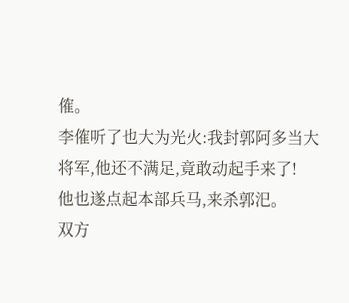傕。
李傕听了也大为光火:我封郭阿多当大将军,他还不满足,竟敢动起手来了!
他也遂点起本部兵马,来杀郭汜。
双方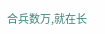合兵数万,就在长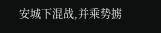安城下混战,并乘势掳